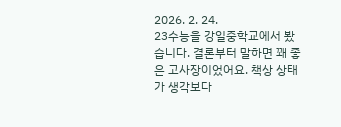2026. 2. 24.
23수능을 강일중학교에서 봤습니다. 결론부터 말하면 꽤 좋은 고사장이었어요. 책상 상태가 생각보다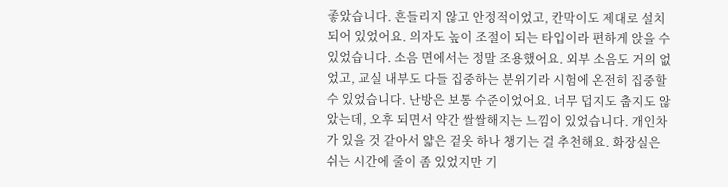좋았습니다. 흔들리지 않고 안정적이었고, 칸막이도 제대로 설치되어 있었어요. 의자도 높이 조절이 되는 타입이라 편하게 앉을 수 있었습니다. 소음 면에서는 정말 조용했어요. 외부 소음도 거의 없었고, 교실 내부도 다들 집중하는 분위기라 시험에 온전히 집중할 수 있었습니다. 난방은 보통 수준이었어요. 너무 덥지도 춥지도 않았는데, 오후 되면서 약간 쌀쌀해지는 느낌이 있었습니다. 개인차가 있을 것 같아서 얇은 겉옷 하나 챙기는 걸 추천해요. 화장실은 쉬는 시간에 줄이 좀 있었지만 기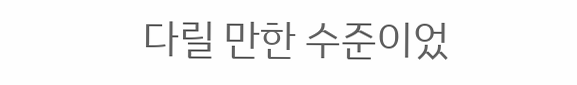다릴 만한 수준이었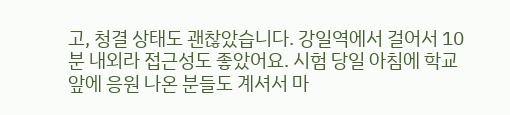고, 청결 상태도 괜찮았습니다. 강일역에서 걸어서 10분 내외라 접근성도 좋았어요. 시험 당일 아침에 학교 앞에 응원 나온 분들도 계셔서 마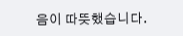음이 따뜻했습니다.